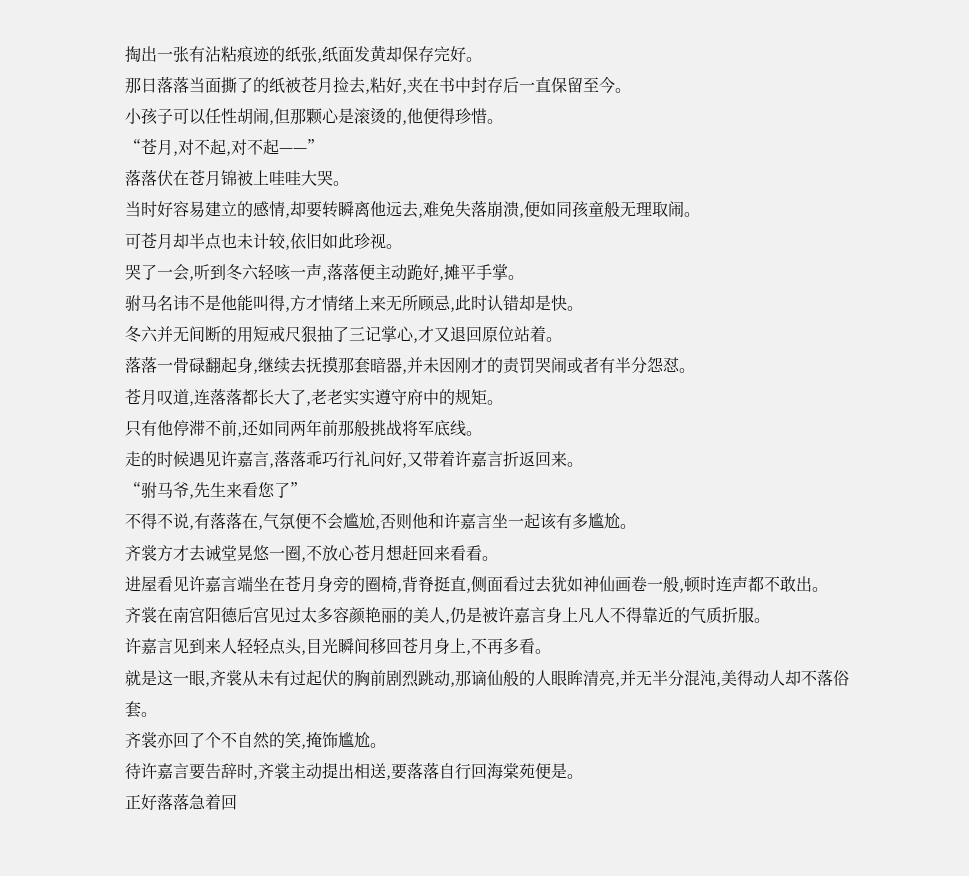掏出一张有沾粘痕迹的纸张,纸面发黄却保存完好。
那日落落当面撕了的纸被苍月捡去,粘好,夹在书中封存后一直保留至今。
小孩子可以任性胡闹,但那颗心是滚烫的,他便得珍惜。
“苍月,对不起,对不起——”
落落伏在苍月锦被上哇哇大哭。
当时好容易建立的感情,却要转瞬离他远去,难免失落崩溃,便如同孩童般无理取闹。
可苍月却半点也未计较,依旧如此珍视。
哭了一会,听到冬六轻咳一声,落落便主动跪好,摊平手掌。
驸马名讳不是他能叫得,方才情绪上来无所顾忌,此时认错却是快。
冬六并无间断的用短戒尺狠抽了三记掌心,才又退回原位站着。
落落一骨碌翻起身,继续去抚摸那套暗器,并未因刚才的责罚哭闹或者有半分怨怼。
苍月叹道,连落落都长大了,老老实实遵守府中的规矩。
只有他停滞不前,还如同两年前那般挑战将军底线。
走的时候遇见许嘉言,落落乖巧行礼问好,又带着许嘉言折返回来。
“驸马爷,先生来看您了”
不得不说,有落落在,气氛便不会尴尬,否则他和许嘉言坐一起该有多尴尬。
齐裳方才去诫堂晃悠一圈,不放心苍月想赶回来看看。
进屋看见许嘉言端坐在苍月身旁的圈椅,背脊挺直,侧面看过去犹如神仙画卷一般,顿时连声都不敢出。
齐裳在南宫阳德后宫见过太多容颜艳丽的美人,仍是被许嘉言身上凡人不得靠近的气质折服。
许嘉言见到来人轻轻点头,目光瞬间移回苍月身上,不再多看。
就是这一眼,齐裳从未有过起伏的胸前剧烈跳动,那谪仙般的人眼眸清亮,并无半分混沌,美得动人却不落俗套。
齐裳亦回了个不自然的笑,掩饰尴尬。
待许嘉言要告辞时,齐裳主动提出相送,要落落自行回海棠苑便是。
正好落落急着回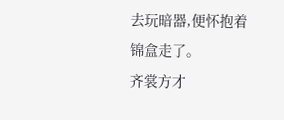去玩暗器,便怀抱着锦盒走了。
齐裳方才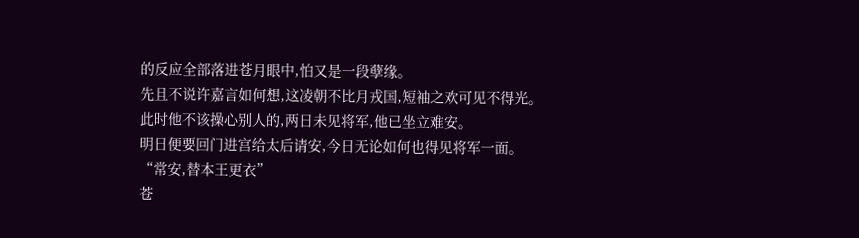的反应全部落进苍月眼中,怕又是一段孽缘。
先且不说许嘉言如何想,这凌朝不比月戎国,短袖之欢可见不得光。
此时他不该操心别人的,两日未见将军,他已坐立难安。
明日便要回门进宫给太后请安,今日无论如何也得见将军一面。
“常安,替本王更衣”
苍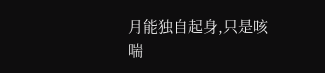月能独自起身,只是咳喘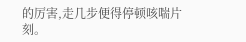的厉害,走几步便得停顿咳喘片刻。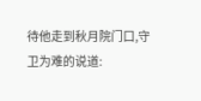待他走到秋月院门口,守卫为难的说道: